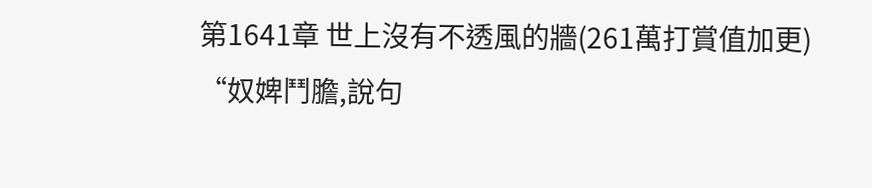第1641章 世上沒有不透風的牆(261萬打賞值加更)
“奴婢鬥膽,說句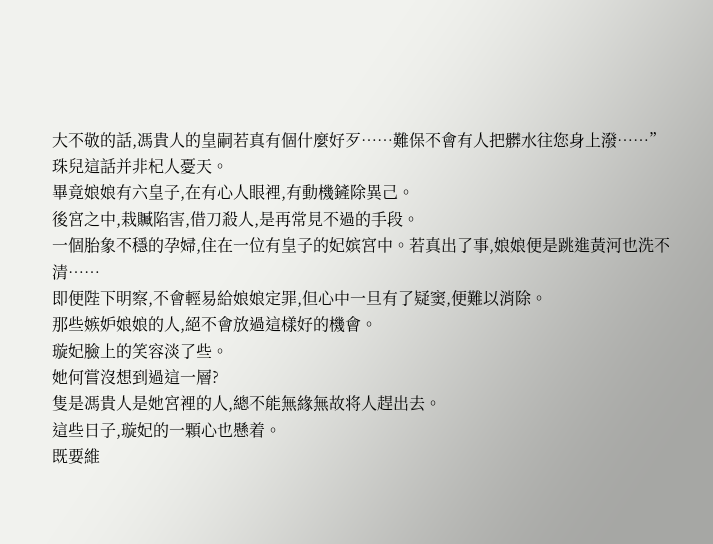大不敬的話,馮貴人的皇嗣若真有個什麼好歹……難保不會有人把髒水往您身上潑……”
珠兒這話并非杞人憂天。
畢竟娘娘有六皇子,在有心人眼裡,有動機鏟除異己。
後宮之中,栽贓陷害,借刀殺人,是再常見不過的手段。
一個胎象不穩的孕婦,住在一位有皇子的妃嫔宮中。若真出了事,娘娘便是跳進黃河也洗不清……
即便陛下明察,不會輕易給娘娘定罪,但心中一旦有了疑窦,便難以消除。
那些嫉妒娘娘的人,絕不會放過這樣好的機會。
璇妃臉上的笑容淡了些。
她何嘗沒想到過這一層?
隻是馮貴人是她宮裡的人,總不能無緣無故将人趕出去。
這些日子,璇妃的一顆心也懸着。
既要維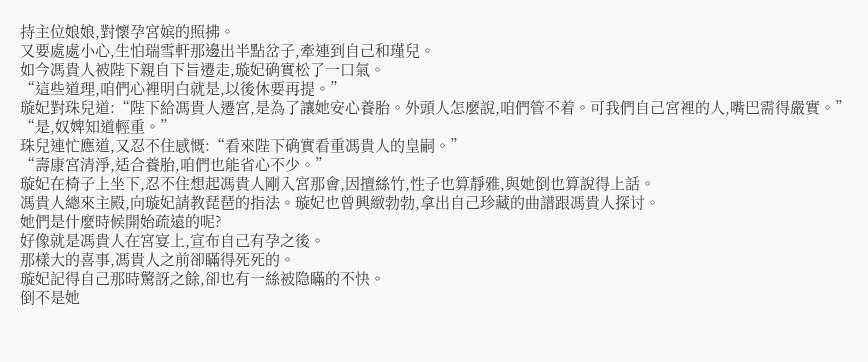持主位娘娘,對懷孕宮嫔的照拂。
又要處處小心,生怕瑞雪軒那邊出半點岔子,牽連到自己和瑾兒。
如今馮貴人被陛下親自下旨遷走,璇妃确實松了一口氣。
“這些道理,咱們心裡明白就是,以後休要再提。”
璇妃對珠兒道:“陛下給馮貴人遷宮,是為了讓她安心養胎。外頭人怎麼說,咱們管不着。可我們自己宮裡的人,嘴巴需得嚴實。”
“是,奴婢知道輕重。”
珠兒連忙應道,又忍不住感慨:“看來陛下确實看重馮貴人的皇嗣。”
“壽康宮清淨,适合養胎,咱們也能省心不少。”
璇妃在椅子上坐下,忍不住想起馮貴人剛入宮那會,因擅絲竹,性子也算靜雅,與她倒也算說得上話。
馮貴人總來主殿,向璇妃請教琵琶的指法。璇妃也曾興緻勃勃,拿出自己珍藏的曲譜跟馮貴人探讨。
她們是什麼時候開始疏遠的呢?
好像就是馮貴人在宮宴上,宣布自己有孕之後。
那樣大的喜事,馮貴人之前卻瞞得死死的。
璇妃記得自己那時驚訝之餘,卻也有一絲被隐瞞的不快。
倒不是她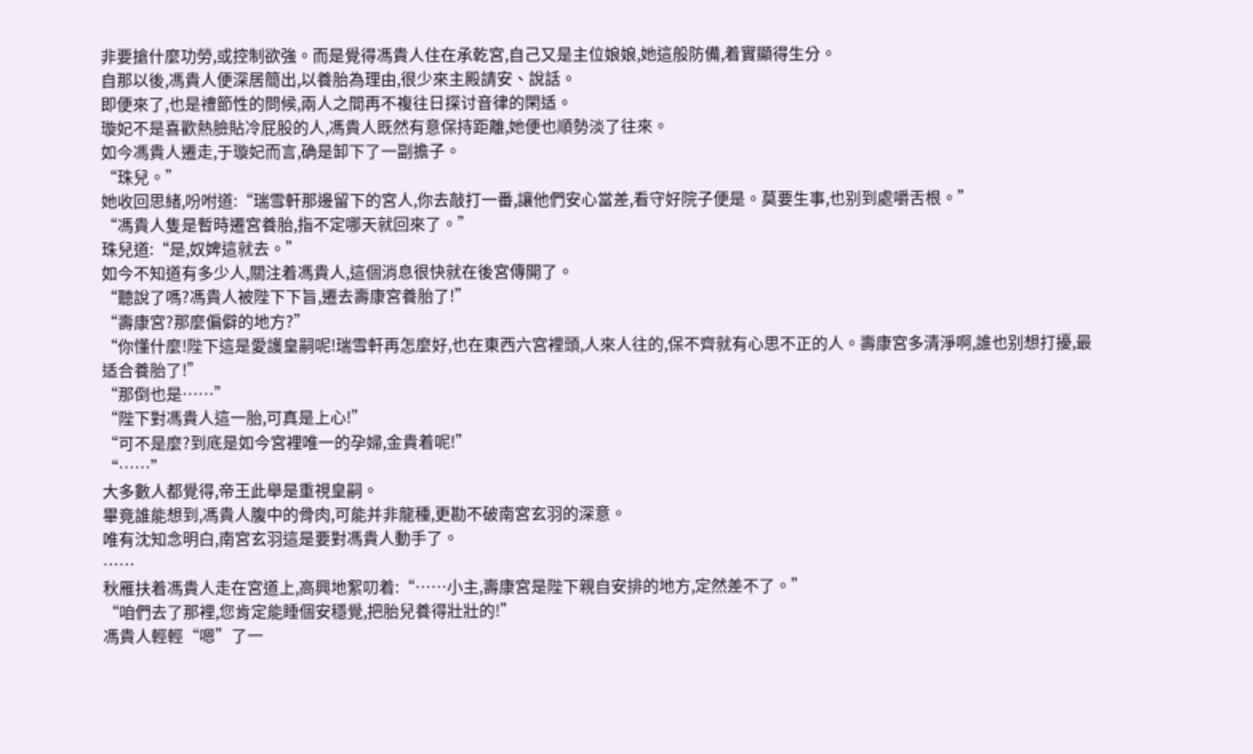非要搶什麼功勞,或控制欲強。而是覺得馮貴人住在承乾宮,自己又是主位娘娘,她這般防備,着實顯得生分。
自那以後,馮貴人便深居簡出,以養胎為理由,很少來主殿請安、說話。
即便來了,也是禮節性的問候,兩人之間再不複往日探讨音律的閑适。
璇妃不是喜歡熱臉貼冷屁股的人,馮貴人既然有意保持距離,她便也順勢淡了往來。
如今馮貴人遷走,于璇妃而言,确是卸下了一副擔子。
“珠兒。”
她收回思緒,吩咐道:“瑞雪軒那邊留下的宮人,你去敲打一番,讓他們安心當差,看守好院子便是。莫要生事,也别到處嚼舌根。”
“馮貴人隻是暫時遷宮養胎,指不定哪天就回來了。”
珠兒道:“是,奴婢這就去。”
如今不知道有多少人,關注着馮貴人,這個消息很快就在後宮傳開了。
“聽說了嗎?馮貴人被陛下下旨,遷去壽康宮養胎了!”
“壽康宮?那麼偏僻的地方?”
“你懂什麼!陛下這是愛護皇嗣呢!瑞雪軒再怎麼好,也在東西六宮裡頭,人來人往的,保不齊就有心思不正的人。壽康宮多清淨啊,誰也别想打擾,最适合養胎了!”
“那倒也是……”
“陛下對馮貴人這一胎,可真是上心!”
“可不是麼?到底是如今宮裡唯一的孕婦,金貴着呢!”
“……”
大多數人都覺得,帝王此舉是重視皇嗣。
畢竟誰能想到,馮貴人腹中的骨肉,可能并非龍種,更勘不破南宮玄羽的深意。
唯有沈知念明白,南宮玄羽這是要對馮貴人動手了。
……
秋雁扶着馮貴人走在宮道上,高興地絮叨着:“……小主,壽康宮是陛下親自安排的地方,定然差不了。”
“咱們去了那裡,您肯定能睡個安穩覺,把胎兒養得壯壯的!”
馮貴人輕輕“嗯”了一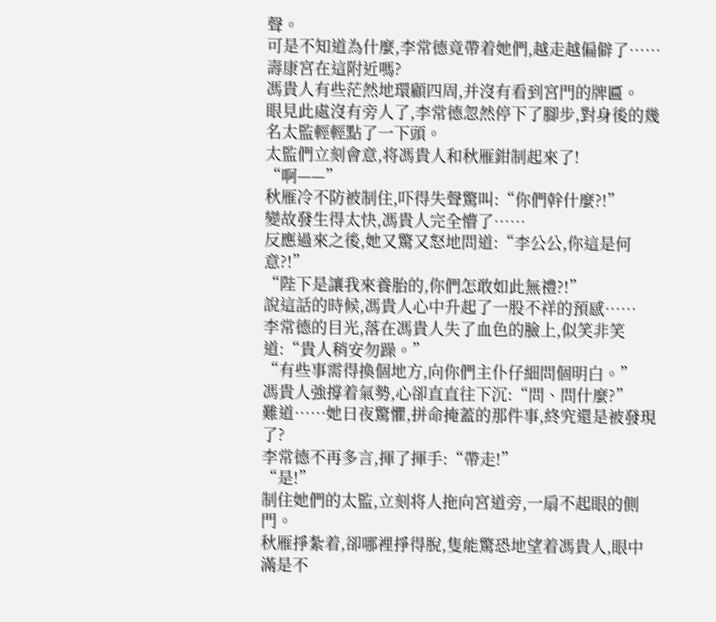聲。
可是不知道為什麼,李常德竟帶着她們,越走越偏僻了……
壽康宮在這附近嗎?
馮貴人有些茫然地環顧四周,并沒有看到宮門的牌匾。
眼見此處沒有旁人了,李常德忽然停下了腳步,對身後的幾名太監輕輕點了一下頭。
太監們立刻會意,将馮貴人和秋雁鉗制起來了!
“啊——”
秋雁冷不防被制住,吓得失聲驚叫:“你們幹什麼?!”
變故發生得太快,馮貴人完全懵了……
反應過來之後,她又驚又怒地問道:“李公公,你這是何意?!”
“陛下是讓我來養胎的,你們怎敢如此無禮?!”
說這話的時候,馮貴人心中升起了一股不祥的預感……
李常德的目光,落在馮貴人失了血色的臉上,似笑非笑道:“貴人稍安勿躁。”
“有些事需得換個地方,向你們主仆仔細問個明白。”
馮貴人強撐着氣勢,心卻直直往下沉:“問、問什麼?”
難道……她日夜驚懼,拼命掩蓋的那件事,終究還是被發現了?
李常德不再多言,揮了揮手:“帶走!”
“是!”
制住她們的太監,立刻将人拖向宮道旁,一扇不起眼的側門。
秋雁掙紮着,卻哪裡掙得脫,隻能驚恐地望着馮貴人,眼中滿是不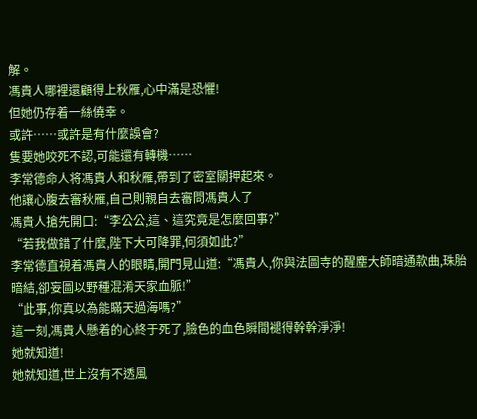解。
馮貴人哪裡還顧得上秋雁,心中滿是恐懼!
但她仍存着一絲僥幸。
或許……或許是有什麼誤會?
隻要她咬死不認,可能還有轉機……
李常德命人将馮貴人和秋雁,帶到了密室關押起來。
他讓心腹去審秋雁,自己則親自去審問馮貴人了
馮貴人搶先開口:“李公公,這、這究竟是怎麼回事?”
“若我做錯了什麼,陛下大可降罪,何須如此?”
李常德直視着馮貴人的眼睛,開門見山道:“馮貴人,你與法圖寺的醒塵大師暗通款曲,珠胎暗結,卻妄圖以野種混淆天家血脈!”
“此事,你真以為能瞞天過海嗎?”
這一刻,馮貴人懸着的心終于死了,臉色的血色瞬間褪得幹幹淨淨!
她就知道!
她就知道,世上沒有不透風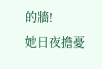的牆!
她日夜擔憂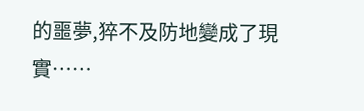的噩夢,猝不及防地變成了現實……